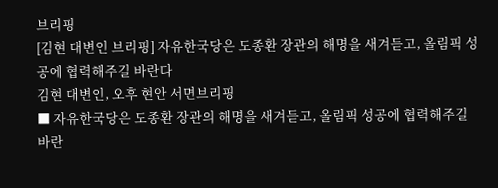브리핑
[김현 대변인 브리핑] 자유한국당은 도종환 장관의 해명을 새겨듣고, 올림픽 성공에 협력해주길 바란다
김현 대변인, 오후 현안 서면브리핑
■ 자유한국당은 도종환 장관의 해명을 새겨듣고, 올림픽 성공에 협력해주길 바란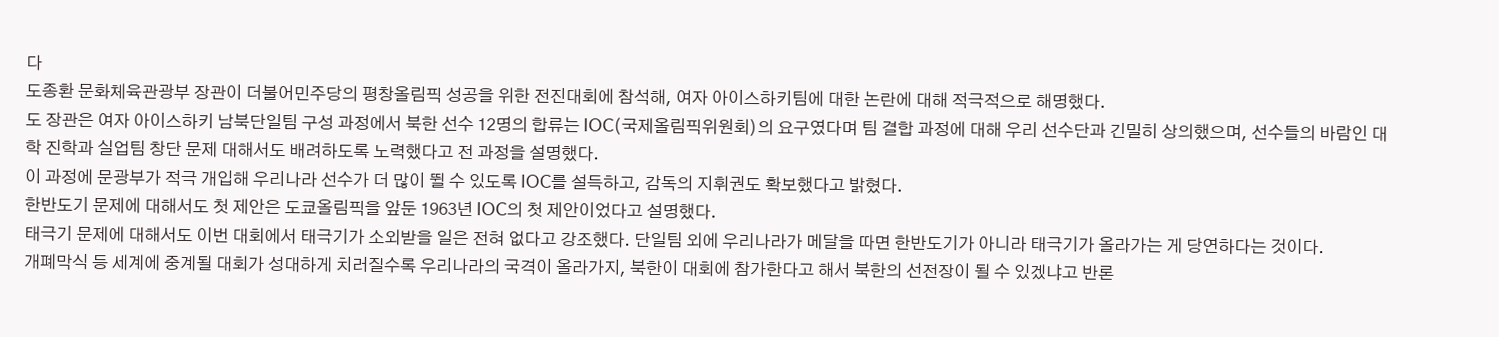다
도종환 문화체육관광부 장관이 더불어민주당의 평창올림픽 성공을 위한 전진대회에 참석해, 여자 아이스하키팀에 대한 논란에 대해 적극적으로 해명했다.
도 장관은 여자 아이스하키 남북단일팀 구성 과정에서 북한 선수 12명의 합류는 IOC(국제올림픽위원회)의 요구였다며 팀 결합 과정에 대해 우리 선수단과 긴밀히 상의했으며, 선수들의 바람인 대학 진학과 실업팀 창단 문제 대해서도 배려하도록 노력했다고 전 과정을 설명했다.
이 과정에 문광부가 적극 개입해 우리나라 선수가 더 많이 뛸 수 있도록 IOC를 설득하고, 감독의 지휘권도 확보했다고 밝혔다.
한반도기 문제에 대해서도 첫 제안은 도쿄올림픽을 앞둔 1963년 IOC의 첫 제안이었다고 설명했다.
태극기 문제에 대해서도 이번 대회에서 태극기가 소외받을 일은 전혀 없다고 강조했다. 단일팀 외에 우리나라가 메달을 따면 한반도기가 아니라 태극기가 올라가는 게 당연하다는 것이다.
개폐막식 등 세계에 중계될 대회가 성대하게 치러질수록 우리나라의 국격이 올라가지, 북한이 대회에 참가한다고 해서 북한의 선전장이 될 수 있겠냐고 반론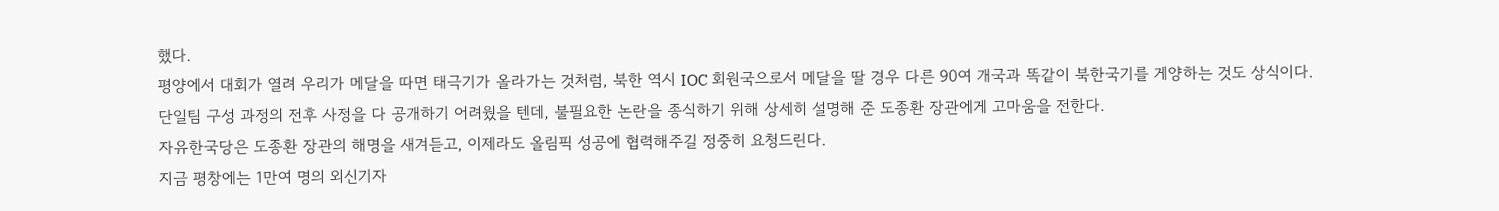했다.
평양에서 대회가 열려 우리가 메달을 따면 태극기가 올라가는 것처럼, 북한 역시 IOC 회원국으로서 메달을 딸 경우 다른 90여 개국과 똑같이 북한국기를 게양하는 것도 상식이다.
단일팀 구성 과정의 전후 사정을 다 공개하기 어려웠을 텐데, 불필요한 논란을 종식하기 위해 상세히 설명해 준 도종환 장관에게 고마움을 전한다.
자유한국당은 도종환 장관의 해명을 새겨듣고, 이제라도 올림픽 성공에 협력해주길 정중히 요청드린다.
지금 평창에는 1만여 명의 외신기자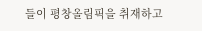들이 평창올림픽을 취재하고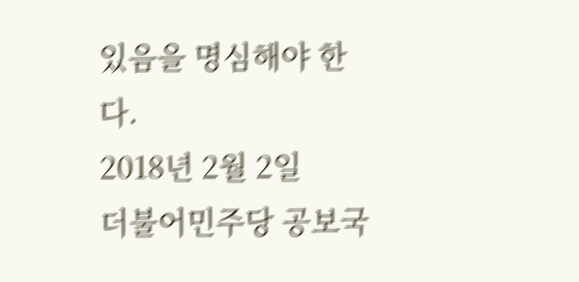있음을 명심해야 한다.
2018년 2월 2일
더불어민주당 공보국